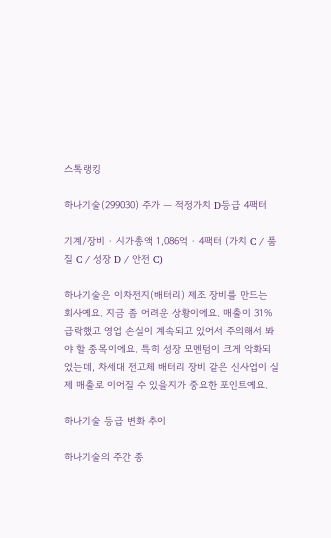스톡랭킹

하나기술(299030) 주가 — 적정가치 D등급 4팩터

기계/장비 · 시가총액 1,086억 · 4팩터 (가치 C / 품질 C / 성장 D / 안전 C)

하나기술은 이차전지(배터리) 제조 장비를 만드는 회사예요. 지금 좀 어려운 상황이에요. 매출이 31% 급락했고 영업 손실이 계속되고 있어서 주의해서 봐야 할 종목이에요. 특히 성장 모멘텀이 크게 악화되었는데, 차세대 전고체 배터리 장비 같은 신사업이 실제 매출로 이어질 수 있을지가 중요한 포인트예요.

하나기술 등급 변화 추이

하나기술의 주간 종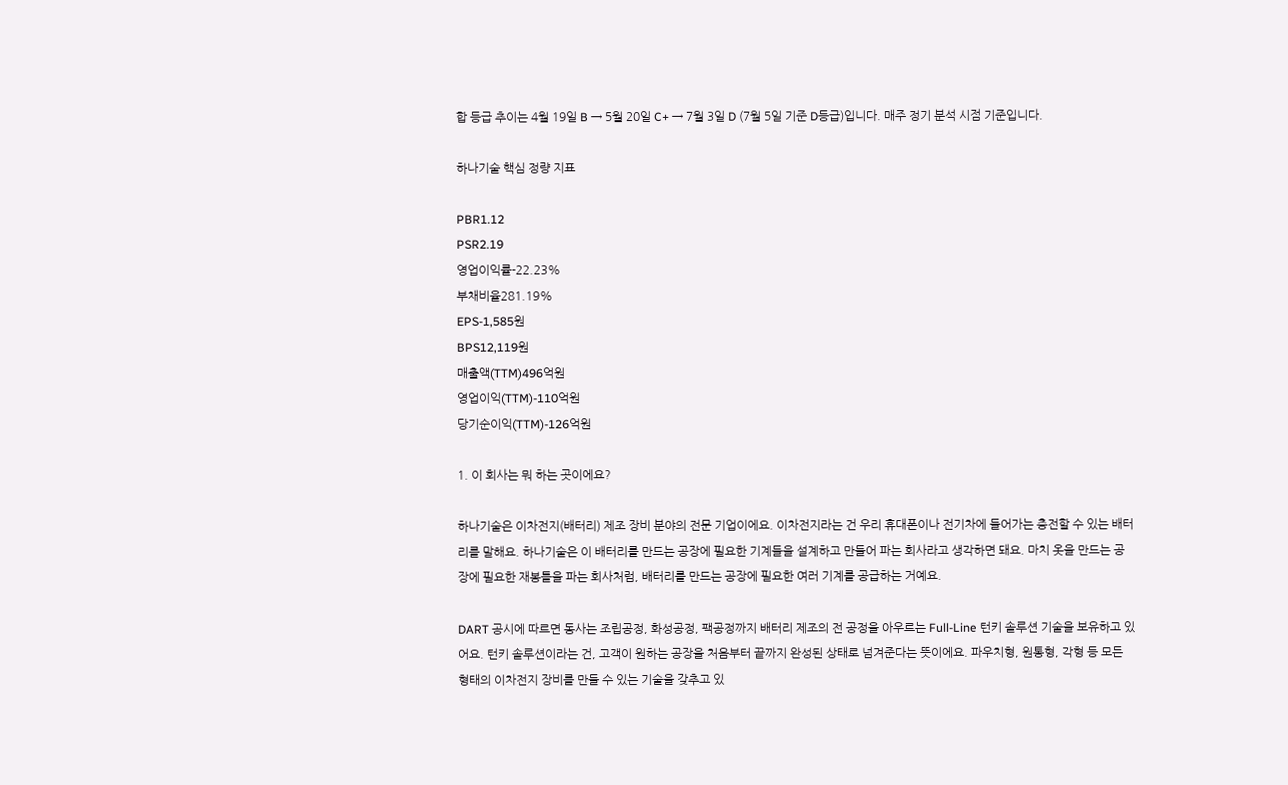합 등급 추이는 4월 19일 B → 5월 20일 C+ → 7월 3일 D (7월 5일 기준 D등급)입니다. 매주 정기 분석 시점 기준입니다.

하나기술 핵심 정량 지표

PBR1.12
PSR2.19
영업이익률-22.23%
부채비율281.19%
EPS-1,585원
BPS12,119원
매출액(TTM)496억원
영업이익(TTM)-110억원
당기순이익(TTM)-126억원

1. 이 회사는 뭐 하는 곳이에요?

하나기술은 이차전지(배터리) 제조 장비 분야의 전문 기업이에요. 이차전지라는 건 우리 휴대폰이나 전기차에 들어가는 충전할 수 있는 배터리를 말해요. 하나기술은 이 배터리를 만드는 공장에 필요한 기계들을 설계하고 만들어 파는 회사라고 생각하면 돼요. 마치 옷을 만드는 공장에 필요한 재봉틀을 파는 회사처럼, 배터리를 만드는 공장에 필요한 여러 기계를 공급하는 거예요.

DART 공시에 따르면 동사는 조립공정, 화성공정, 팩공정까지 배터리 제조의 전 공정을 아우르는 Full-Line 턴키 솔루션 기술을 보유하고 있어요. 턴키 솔루션이라는 건, 고객이 원하는 공장을 처음부터 끝까지 완성된 상태로 넘겨준다는 뜻이에요. 파우치형, 원통형, 각형 등 모든 형태의 이차전지 장비를 만들 수 있는 기술을 갖추고 있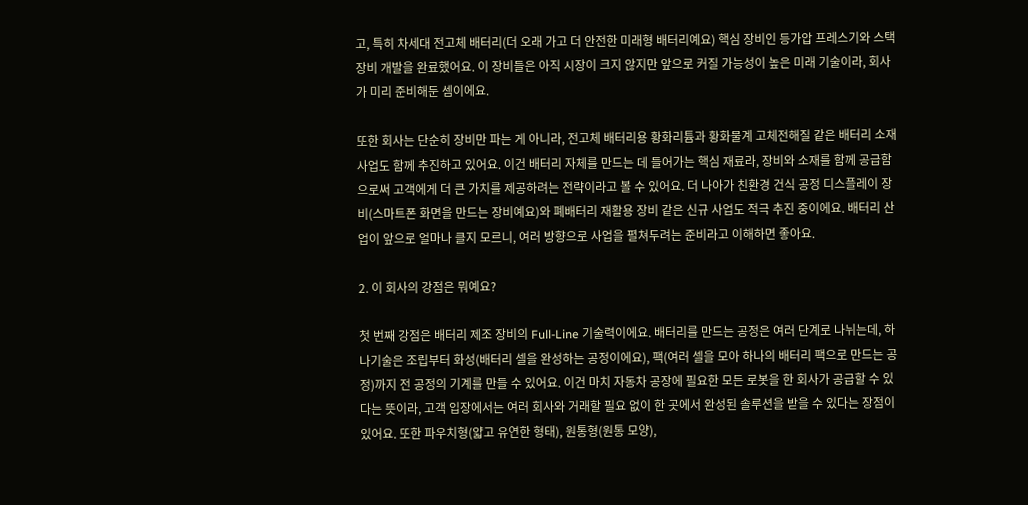고, 특히 차세대 전고체 배터리(더 오래 가고 더 안전한 미래형 배터리예요) 핵심 장비인 등가압 프레스기와 스택 장비 개발을 완료했어요. 이 장비들은 아직 시장이 크지 않지만 앞으로 커질 가능성이 높은 미래 기술이라, 회사가 미리 준비해둔 셈이에요.

또한 회사는 단순히 장비만 파는 게 아니라, 전고체 배터리용 황화리튬과 황화물계 고체전해질 같은 배터리 소재 사업도 함께 추진하고 있어요. 이건 배터리 자체를 만드는 데 들어가는 핵심 재료라, 장비와 소재를 함께 공급함으로써 고객에게 더 큰 가치를 제공하려는 전략이라고 볼 수 있어요. 더 나아가 친환경 건식 공정 디스플레이 장비(스마트폰 화면을 만드는 장비예요)와 폐배터리 재활용 장비 같은 신규 사업도 적극 추진 중이에요. 배터리 산업이 앞으로 얼마나 클지 모르니, 여러 방향으로 사업을 펼쳐두려는 준비라고 이해하면 좋아요.

2. 이 회사의 강점은 뭐예요?

첫 번째 강점은 배터리 제조 장비의 Full-Line 기술력이에요. 배터리를 만드는 공정은 여러 단계로 나뉘는데, 하나기술은 조립부터 화성(배터리 셀을 완성하는 공정이에요), 팩(여러 셀을 모아 하나의 배터리 팩으로 만드는 공정)까지 전 공정의 기계를 만들 수 있어요. 이건 마치 자동차 공장에 필요한 모든 로봇을 한 회사가 공급할 수 있다는 뜻이라, 고객 입장에서는 여러 회사와 거래할 필요 없이 한 곳에서 완성된 솔루션을 받을 수 있다는 장점이 있어요. 또한 파우치형(얇고 유연한 형태), 원통형(원통 모양),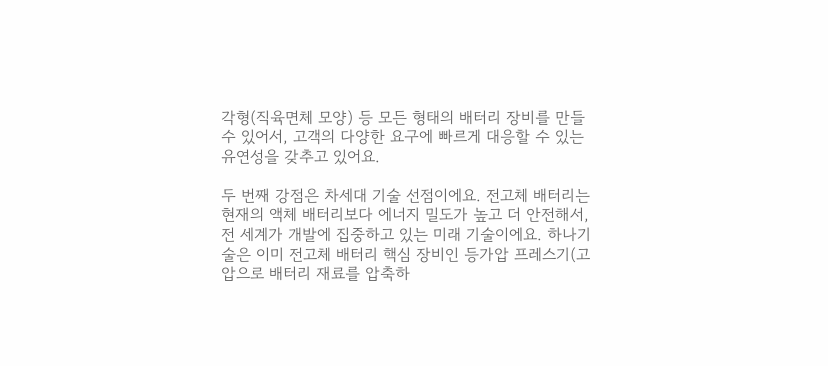각형(직육면체 모양) 등 모든 형태의 배터리 장비를 만들 수 있어서, 고객의 다양한 요구에 빠르게 대응할 수 있는 유연성을 갖추고 있어요.

두 번째 강점은 차세대 기술 선점이에요. 전고체 배터리는 현재의 액체 배터리보다 에너지 밀도가 높고 더 안전해서, 전 세계가 개발에 집중하고 있는 미래 기술이에요. 하나기술은 이미 전고체 배터리 핵심 장비인 등가압 프레스기(고압으로 배터리 재료를 압축하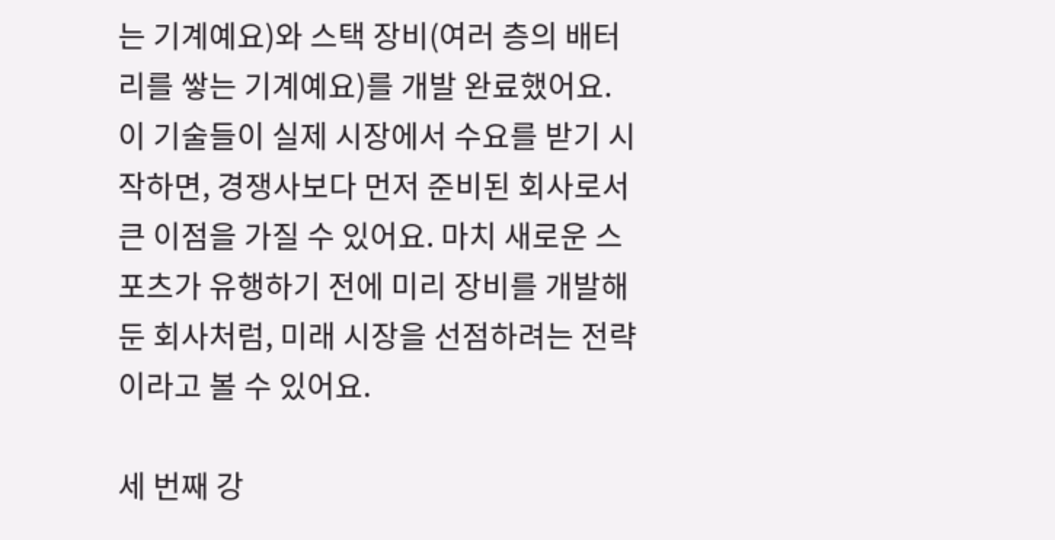는 기계예요)와 스택 장비(여러 층의 배터리를 쌓는 기계예요)를 개발 완료했어요. 이 기술들이 실제 시장에서 수요를 받기 시작하면, 경쟁사보다 먼저 준비된 회사로서 큰 이점을 가질 수 있어요. 마치 새로운 스포츠가 유행하기 전에 미리 장비를 개발해둔 회사처럼, 미래 시장을 선점하려는 전략이라고 볼 수 있어요.

세 번째 강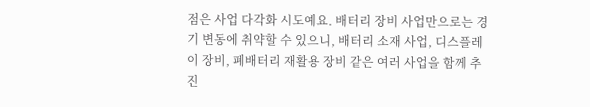점은 사업 다각화 시도예요. 배터리 장비 사업만으로는 경기 변동에 취약할 수 있으니, 배터리 소재 사업, 디스플레이 장비, 폐배터리 재활용 장비 같은 여러 사업을 함께 추진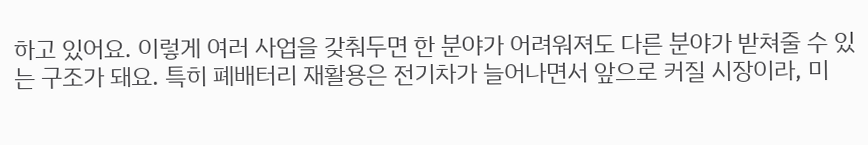하고 있어요. 이렇게 여러 사업을 갖춰두면 한 분야가 어려워져도 다른 분야가 받쳐줄 수 있는 구조가 돼요. 특히 폐배터리 재활용은 전기차가 늘어나면서 앞으로 커질 시장이라, 미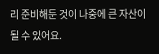리 준비해둔 것이 나중에 큰 자산이 될 수 있어요.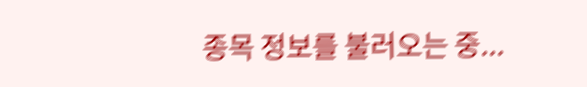종목 정보를 불러오는 중...